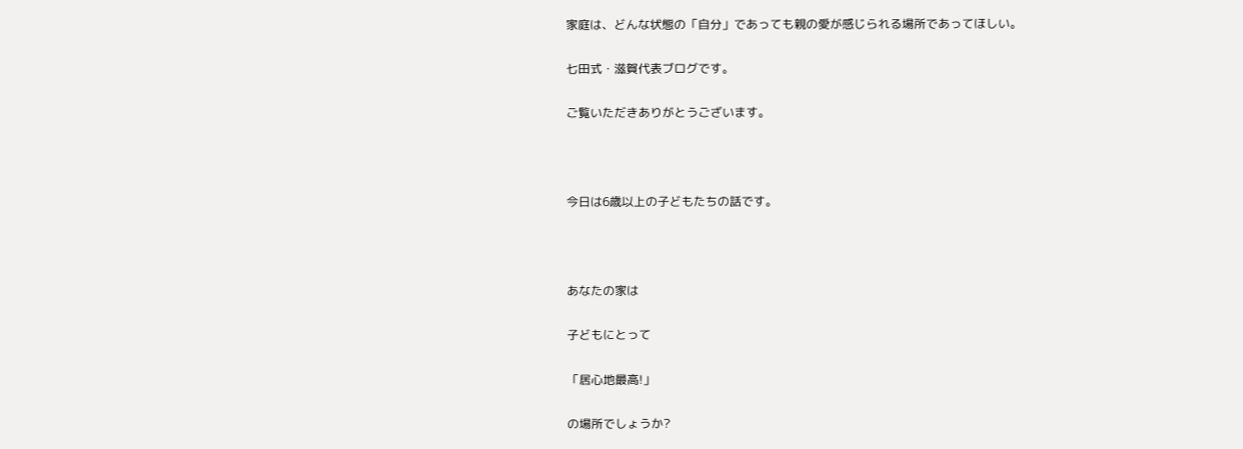家庭は、どんな状態の「自分」であっても親の愛が感じられる場所であってほしい。

七田式・滋賀代表ブログです。

ご覧いただきありがとうございます。



今日は6歳以上の子どもたちの話です。



あなたの家は

子どもにとって

「居心地最高!」

の場所でしょうか?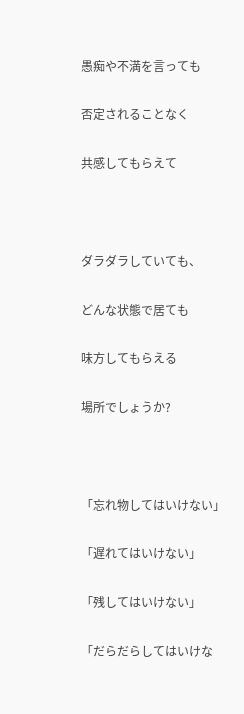愚痴や不満を言っても

否定されることなく

共感してもらえて



ダラダラしていても、

どんな状態で居ても

味方してもらえる

場所でしょうか?



「忘れ物してはいけない」

「遅れてはいけない」

「残してはいけない」

「だらだらしてはいけな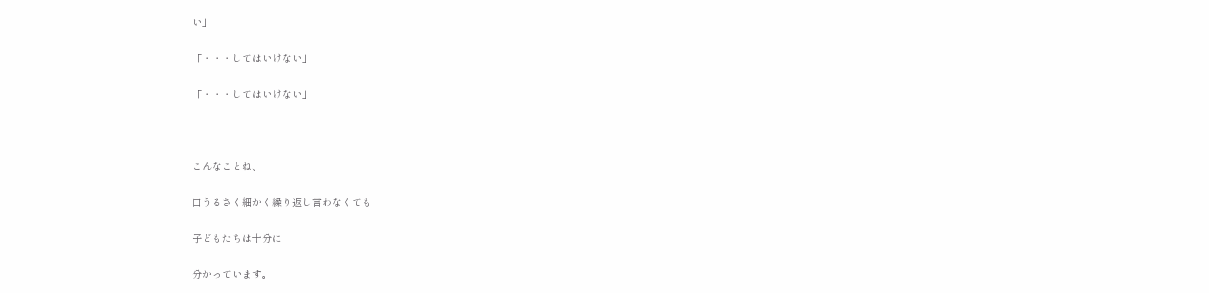い」

「・・・してはいけない」

「・・・してはいけない」



こんなことね、

口うるさく細かく繰り返し言わなくても

子どもたちは十分に

分かっています。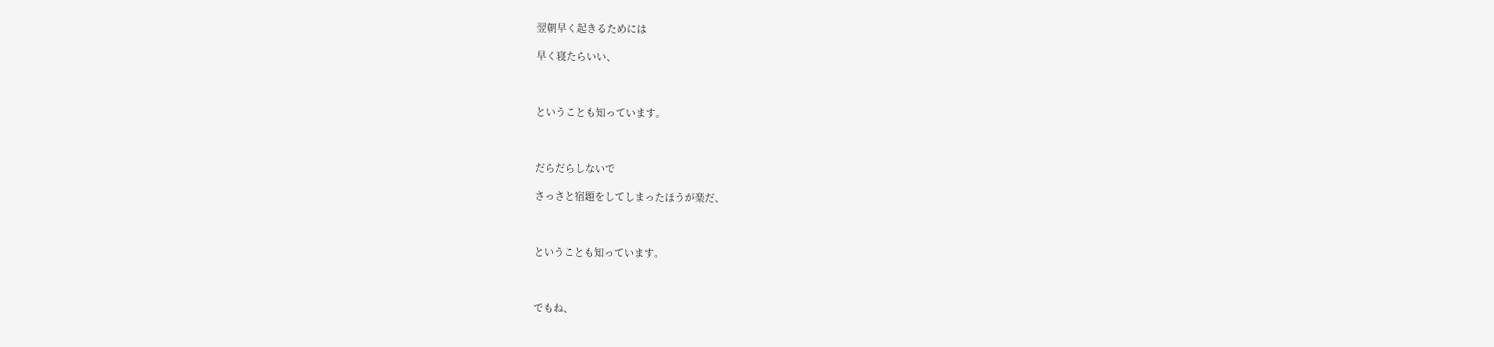翌朝早く起きるためには

早く寝たらいい、



ということも知っています。



だらだらしないで

さっさと宿題をしてしまったほうが楽だ、



ということも知っています。



でもね、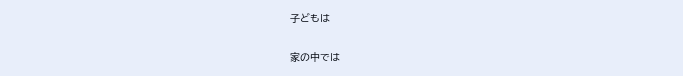子どもは

家の中では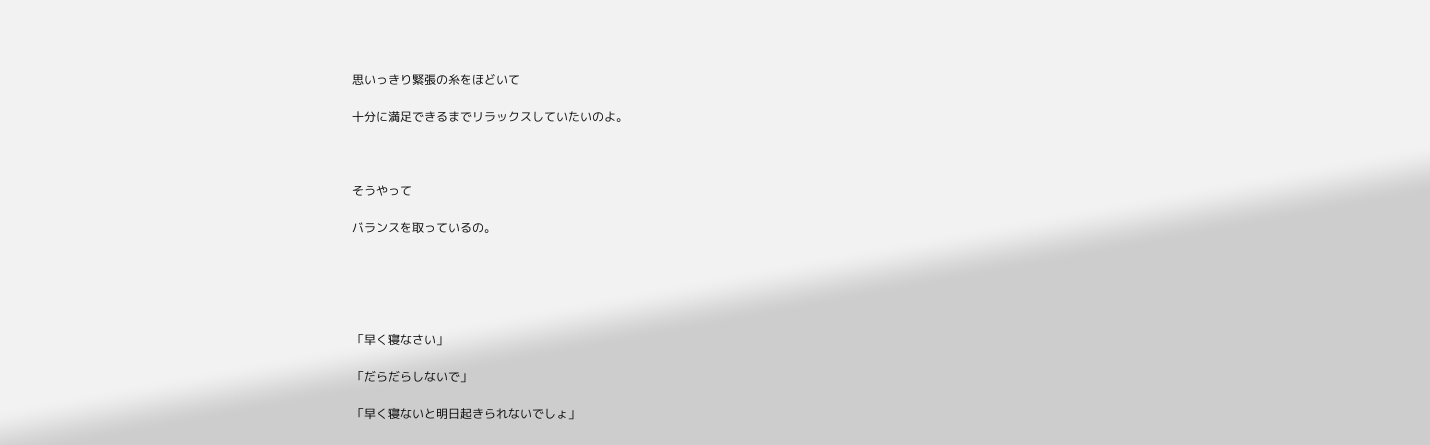思いっきり緊張の糸をほどいて

十分に満足できるまでリラックスしていたいのよ。



そうやって

バランスを取っているの。





「早く寝なさい」

「だらだらしないで」

「早く寝ないと明日起きられないでしょ」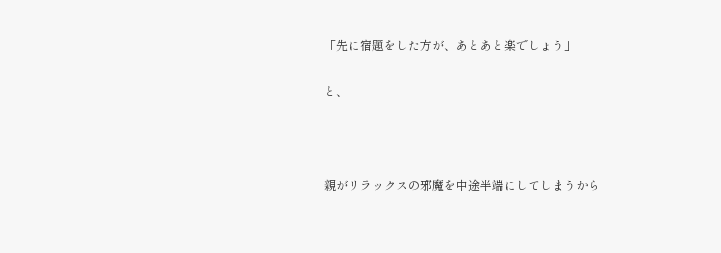「先に宿題をした方が、あとあと楽でしょう」

と、



親がリラックスの邪魔を中途半端にしてしまうから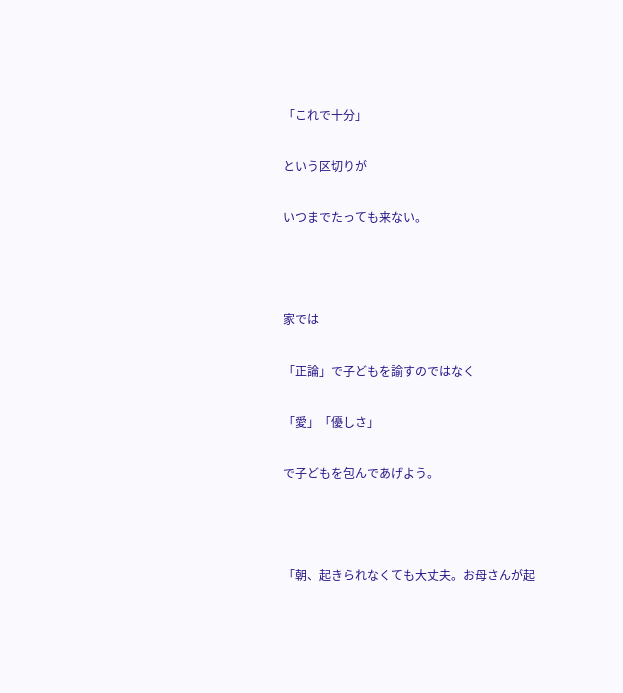「これで十分」

という区切りが

いつまでたっても来ない。



家では

「正論」で子どもを諭すのではなく

「愛」「優しさ」

で子どもを包んであげよう。



「朝、起きられなくても大丈夫。お母さんが起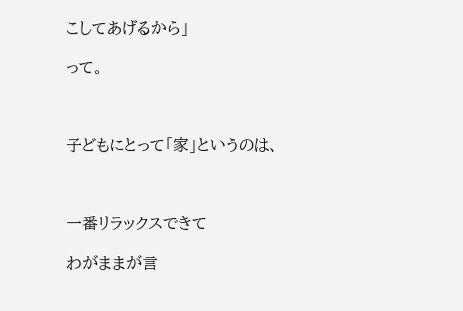こしてあげるから」

って。



子どもにとって「家」というのは、



一番リラックスできて

わがままが言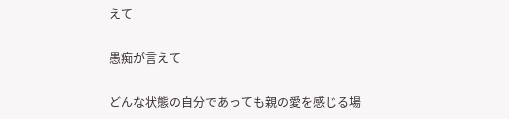えて

愚痴が言えて

どんな状態の自分であっても親の愛を感じる場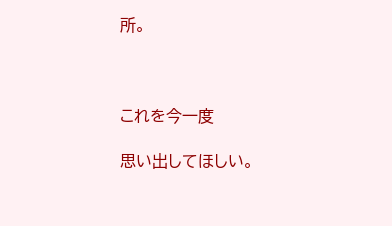所。



これを今一度

思い出してほしい。